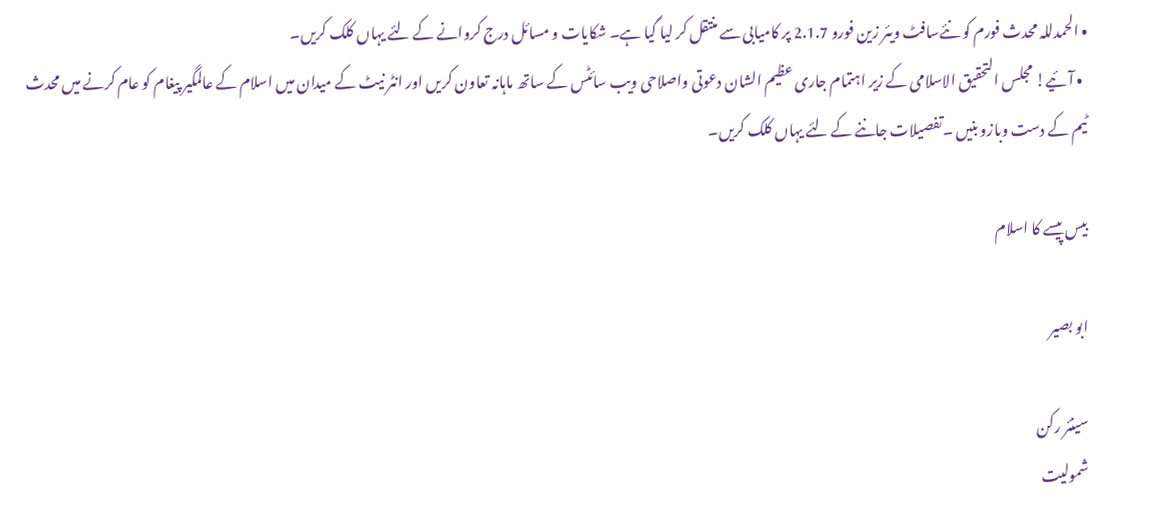• الحمدللہ محدث فورم کو نئےسافٹ ویئر زین فورو 2.1.7 پر کامیابی سے منتقل کر لیا گیا ہے۔ شکایات و مسائل درج کروانے کے لئے یہاں کلک کریں۔
  • آئیے! مجلس التحقیق الاسلامی کے زیر اہتمام جاری عظیم الشان دعوتی واصلاحی ویب سائٹس کے ساتھ ماہانہ تعاون کریں اور انٹر نیٹ کے میدان میں اسلام کے عالمگیر پیغام کو عام کرنے میں محدث ٹیم کے دست وبازو بنیں ۔تفصیلات جاننے کے لئے یہاں کلک کریں۔

بیس پیسے کا اسلام

ابو بصیر

سینئر رکن
شمولیت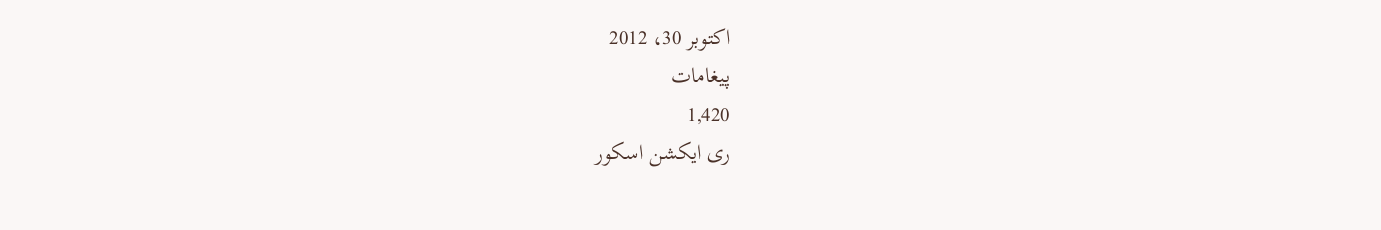اکتوبر 30، 2012
پیغامات
1,420
ری ایکشن اسکور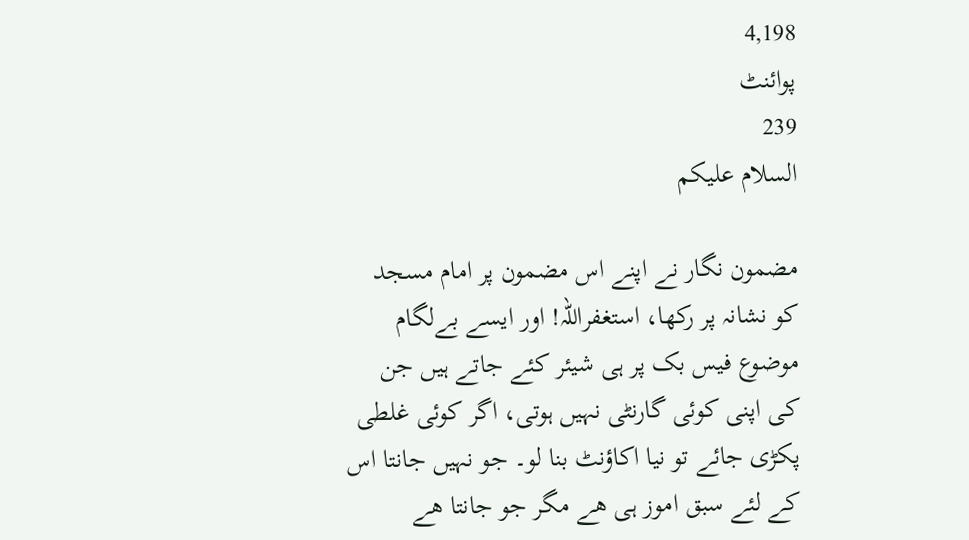4,198
پوائنٹ
239
السلام علیکم

مضمون نگار نے اپنے اس مضمون پر امام مسجد کو نشانہ پر رکھا، استغفراللہ! اور ایسے بےلگام موضوع فیس بک پر ہی شیئر کئے جاتے ہیں جن کی اپنی کوئی گارنٹی نہیں ہوتی، اگر کوئی غلطی پکڑی جائے تو نیا اکاؤنٹ بنا لو۔ جو نہیں جانتا اس کے لئے سبق اموز ہی ھے مگر جو جانتا ھے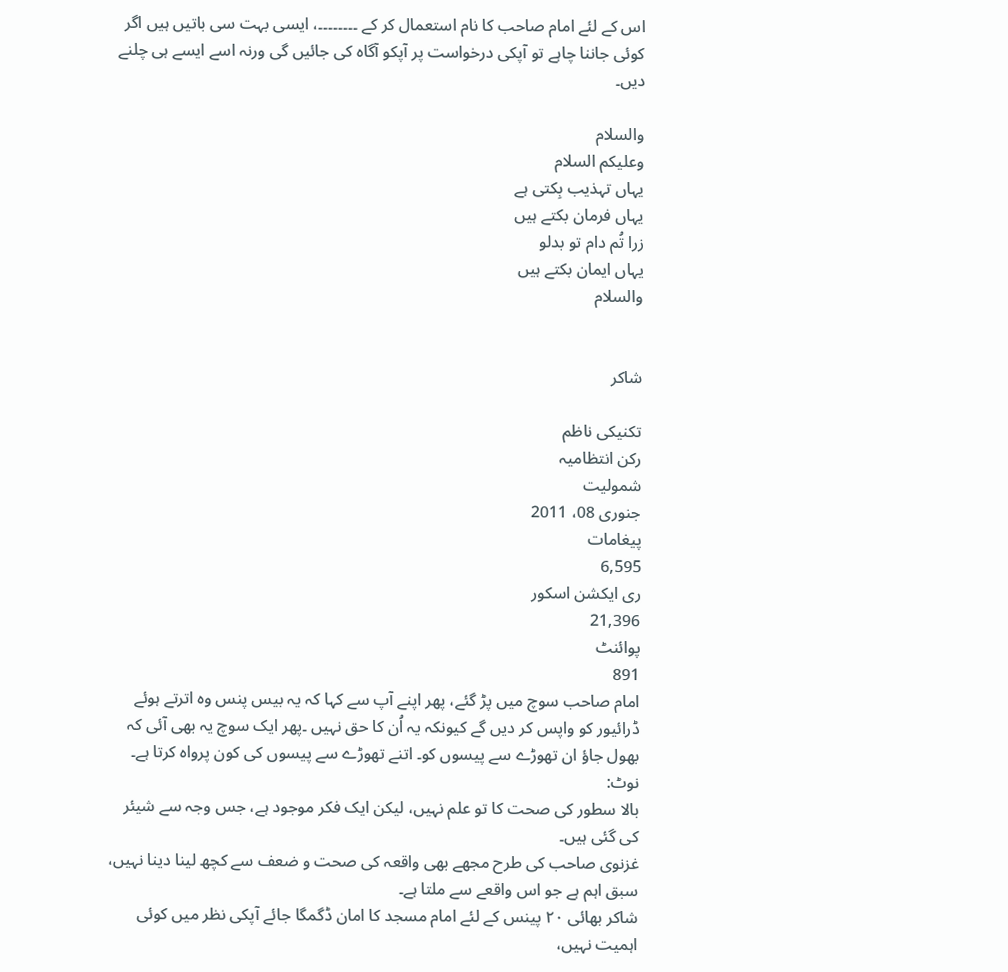اس کے لئے امام صاحب کا نام استعمال کر کے ۔۔۔۔۔۔۔۔، ایسی بہت سی باتیں ہیں اگر کوئی جاننا چاہے تو آپکی درخواست پر آپکو آگاہ کی جائیں گی ورنہ اسے ایسے ہی چلنے دیں۔

والسلام
وعلیکم السلام
یہاں تہذیب بِکتی ہے
یہاں فرمان بکتے ہیں
زرا تُم دام تو بدلو
یہاں ایمان بکتے ہیں
والسلام


شاکر

تکنیکی ناظم
رکن انتظامیہ
شمولیت
جنوری 08، 2011
پیغامات
6,595
ری ایکشن اسکور
21,396
پوائنٹ
891
امام صاحب سوچ میں پڑ گئے، پھر اپنے آپ سے کہا کہ یہ بیس پنس وہ اترتے ہوئے ڈرائیور کو واپس کر دیں گے کیونکہ یہ اُن کا حق نہیں ۔پھر ایک سوچ یہ بھی آئی کہ بھول جاؤ ان تھوڑے سے پیسوں کو۔ اتنے تھوڑے سے پیسوں کی کون پرواہ کرتا ہے۔
نوٹ:
بالا سطور کی صحت کا تو علم نہیں، لیکن ایک فکر موجود ہے، جس وجہ سے شیئر کی گئی ہیں۔
غزنوی صاحب کی طرح مجھے بھی واقعہ کی صحت و ضعف سے کچھ لینا دینا نہیں، سبق اہم ہے جو اس واقعے سے ملتا ہے۔
شاکر بھائی ٢٠ پینس کے لئے امام مسجد کا امان ڈگمگا جائے آپکی نظر میں کوئی اہمیت نہیں،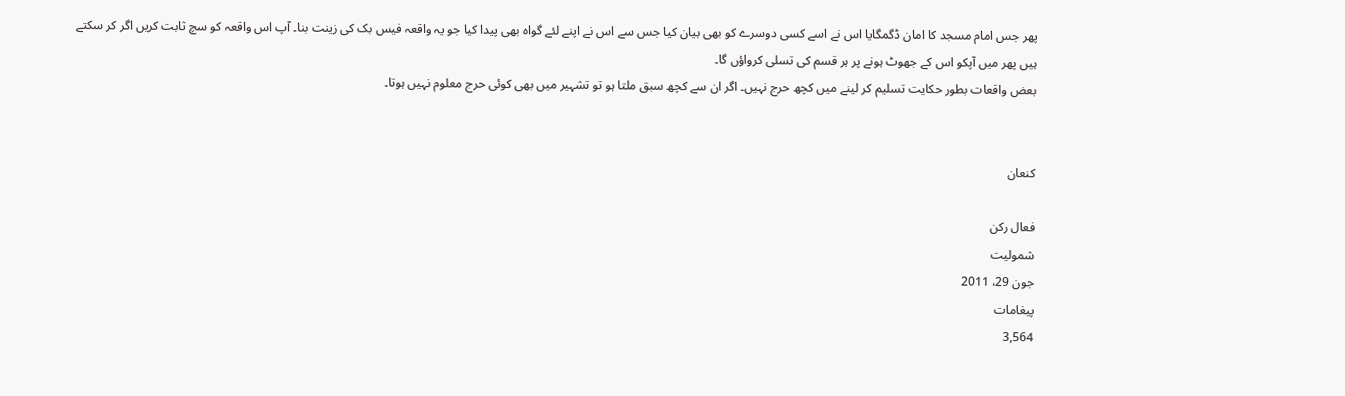پھر جس امام مسجد کا امان ڈگمگایا اس نے اسے کسی دوسرے کو بھی بیان کیا جس سے اس نے اپنے لئے گواہ بھی پیدا کیا جو یہ واقعہ فیس بک کی زینت بنا۔ آپ اس واقعہ کو سچ ثابت کریں اگر کر سکتے ہیں پھر میں آپکو اس کے جھوٹ ہونے پر ہر قسم کی تسلی کرواؤں گا۔
بعض واقعات بطور حکایت تسلیم کر لینے میں کچھ حرج نہیں۔ اگر ان سے کچھ سبق ملتا ہو تو تشہیر میں بھی کوئی حرج معلوم نہیں ہوتا۔


کنعان

فعال رکن
شمولیت
جون 29، 2011
پیغامات
3,564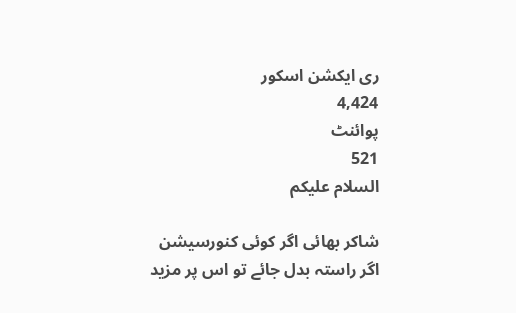ری ایکشن اسکور
4,424
پوائنٹ
521
السلام علیکم

شاکر بھائی اگر کوئی کنورسیشن اگر راستہ بدل جائے تو اس پر مزید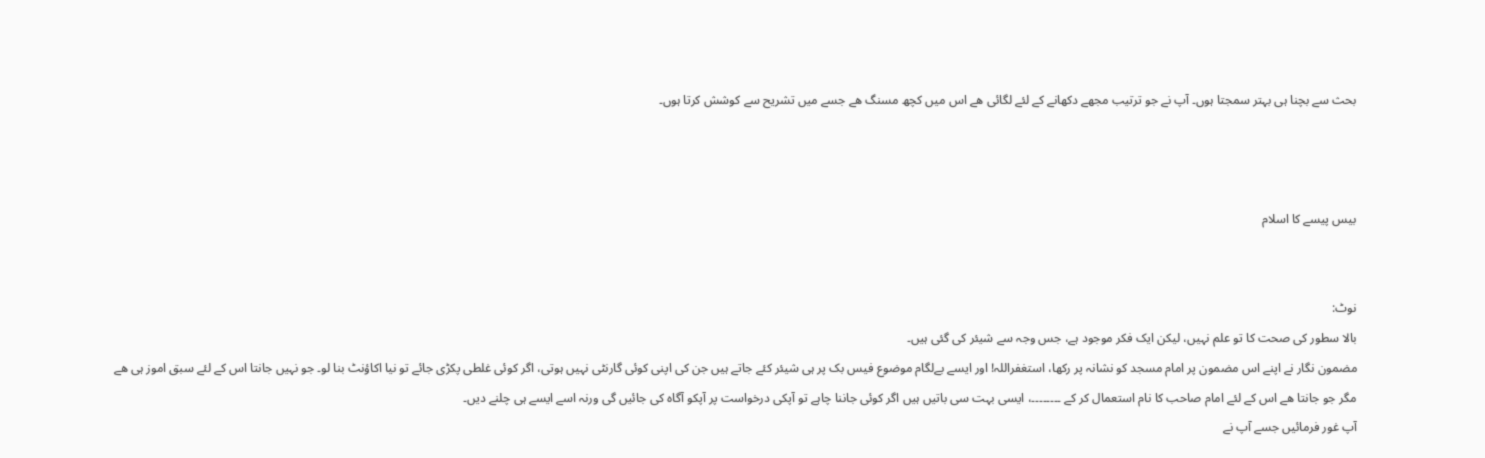بحث سے بچنا ہی بہتر سمجتا ہوں۔ آپ نے جو ترتیب مجھے دکھانے کے لئے لگائی ھے اس میں کچھ مسنگ ھے جسے میں تشریح سے کوشش کرتا ہوں۔



بیس پیسے کا اسلام


نوٹ:
بالا سطور کی صحت کا تو علم نہیں، لیکن ایک فکر موجود ہے، جس وجہ سے شیئر کی گئی ہیں۔
مضمون نگار نے اپنے اس مضمون پر امام مسجد کو نشانہ پر رکھا، استغفراللہ! اور ایسے بےلگام موضوع فیس بک پر ہی شیئر کئے جاتے ہیں جن کی اپنی کوئی گارنٹی نہیں ہوتی، اگر کوئی غلطی پکڑی جائے تو نیا اکاؤنٹ بنا لو۔ جو نہیں جانتا اس کے لئے سبق اموز ہی ھے مگر جو جانتا ھے اس کے لئے امام صاحب کا نام استعمال کر کے ۔۔۔۔۔۔۔۔، ایسی بہت سی باتیں ہیں اگر کوئی جاننا چاہے تو آپکی درخواست پر آپکو آگاہ کی جائیں گی ورنہ اسے ایسے ہی چلنے دیں۔
آپ غور فرمائیں جسے آپ نے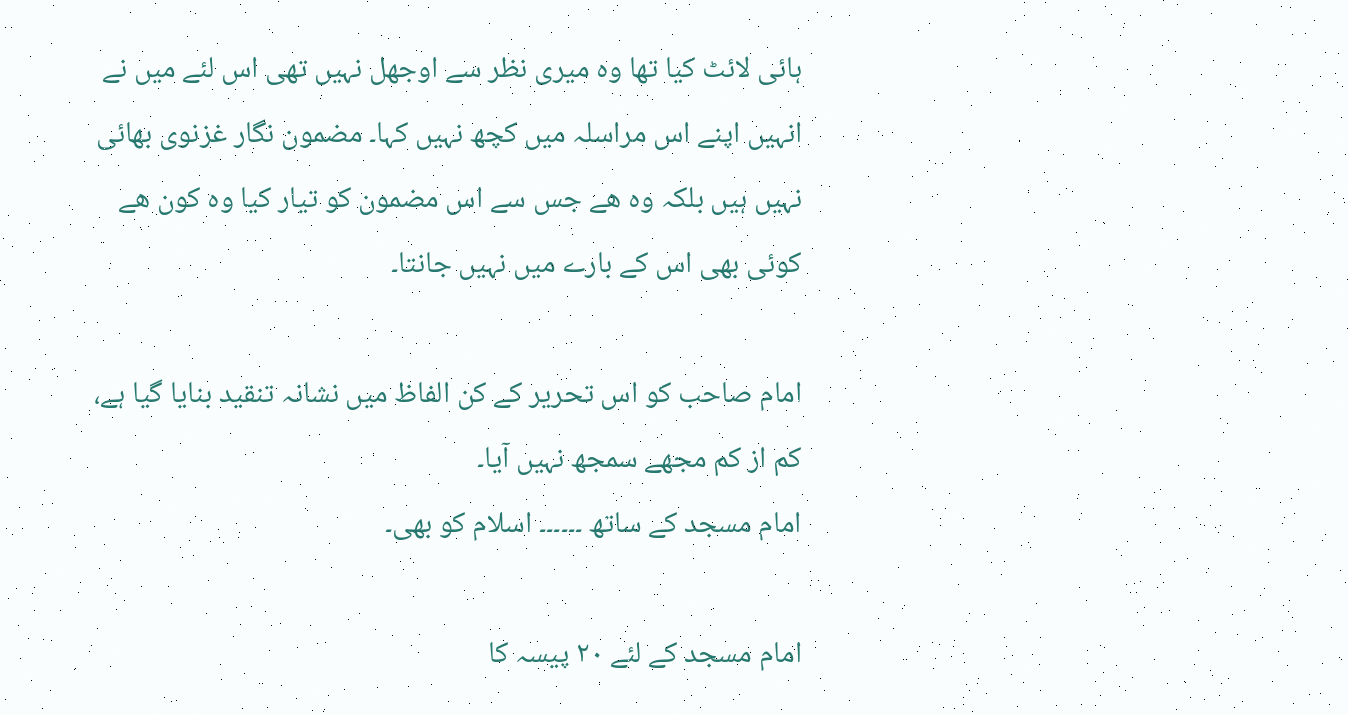ہائی لائٹ کیا تھا وہ میری نظر سے اوجھل نہیں تھی اس لئے میں نے انہیں اپنے اس مراسلہ میں کچھ نہیں کہا۔ مضمون نگار غزنوی بھائی نہیں ہیں بلکہ وہ ھے جس سے اس مضمون کو تیار کیا وہ کون ھے کوئی بھی اس کے بارے میں نہیں جانتا۔

امام صاحب کو اس تحریر کے کن الفاظ میں نشانہ تنقید بنایا گیا ہے، کم از کم مجھے سمجھ نہیں آیا۔
امام مسجد کے ساتھ ۔۔۔۔۔۔ اسلام کو بھی۔

امام مسجد کے لئے ٢٠ پیسہ کا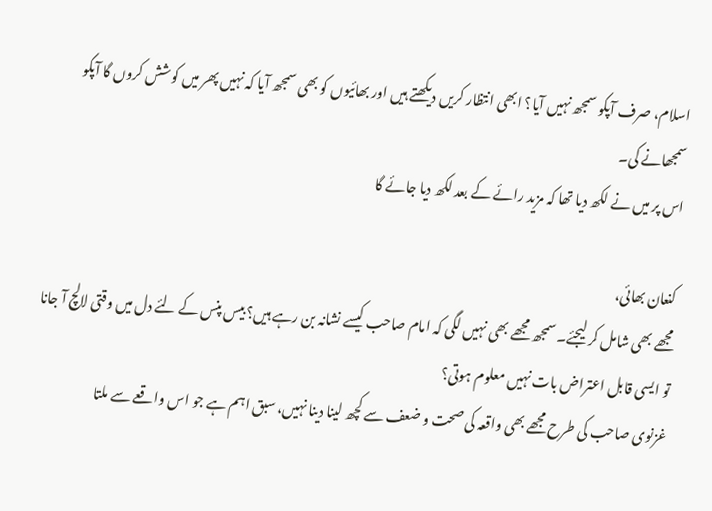اسلام، صرف آپکو سمجھ نہیں آیا؟ ابھی انتظار کریں دیکھتے ہیں اور بھائیوں کو بھی سمجھ آیا کہ نہیں پھر میں کوشش کروں گا آپکو سمجھانے کی۔
اس پر میں نے لکھ دیا تھا کہ مزید رائے کے بعد لکھ دیا جائے گا

کنعان بھائی،
مجھے بھی شامل کر لیجئے۔ سمجھ مجھے بھی نہیں لگی کہ امام صاحب کیسے نشانہ بن رہے ہیں؟ بیس پنس کے لئے دل میں وقتی لالچ آ جانا تو ایسی قابل اعتراض بات نہیں معلوم ہوتی؟
غزنوی صاحب کی طرح مجھے بھی واقعہ کی صحت و ضعف سے کچھ لینا دینا نہیں، سبق اہم ہے جو اس واقعے سے ملتا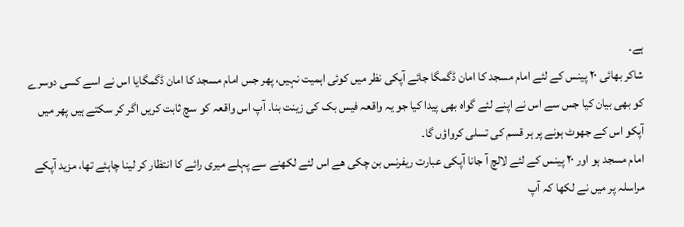ہے۔
شاکر بھائی ٢٠ پینس کے لئے امام مسجد کا امان ڈگمگا جائے آپکی نظر میں کوئی اہمیت نہیں، پھر جس امام مسجد کا امان ڈگمگایا اس نے اسے کسی دوسرے کو بھی بیان کیا جس سے اس نے اپنے لئے گواہ بھی پیدا کیا جو یہ واقعہ فیس بک کی زینت بنا۔ آپ اس واقعہ کو سچ ثابت کریں اگر کر سکتے ہیں پھر میں آپکو اس کے جھوٹ ہونے پر ہر قسم کی تسلی کرواؤں گا۔
امام مسجد ہو اور ٢٠ پینس کے لئے لالچ آ جانا آپکی عبارت ریفرنس بن چکی ھے اس لئے لکھنے سے پہلے میری رائے کا انتظار کر لینا چاہئے تھا، مزید آپکے مراسلہ پر میں نے لکھا کہ آپ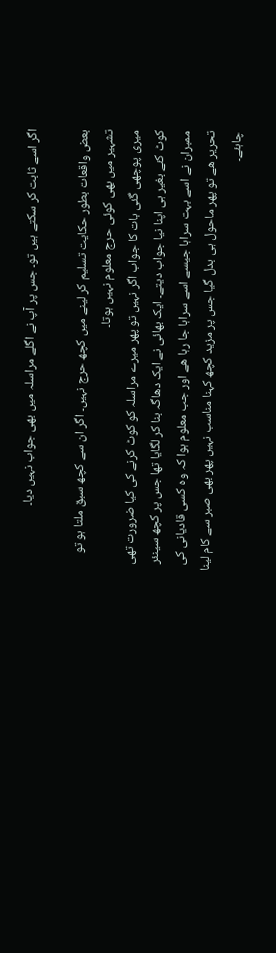اگر اسے ثابت کر سکتے ہیں تو۔ جس پر آپ نے اگلے مراسلہ میں بھی جواب نہیں دیا۔

بعض واقعات بطور حکایت تسلیم کر لینے میں کچھ حرج نہیں۔ اگر ان سے کچھ سبق ملتا ہو تو تشہیر میں بھی کوئی حرج معلوم نہیں ہوتا۔
میری پوچھی گئی بات کا جواب اگر نہیں تو پھر میرے مراسلہ کو کوٹ کرنے کی کیا ضرورت تھی کوٹ کئے بغیر ہی اپنا نیا جواب دیتے۔ ایک بھائی نے ایک دھاگہ بنا کر لگایا تھا جس پر کچھ سینئر ممبران نے اسے بہت سراہا جیسے اسے سراہا جا رہا ھے اور جب معلوم ہوا کہ وہ کسی قادیانی کی تحریر ھے تو پھر ماحول ہی بدل گیا جس پر مزید کچھ کہنا مناسب نہیں پھر بھی صبر سے کام لینا چاہئے۔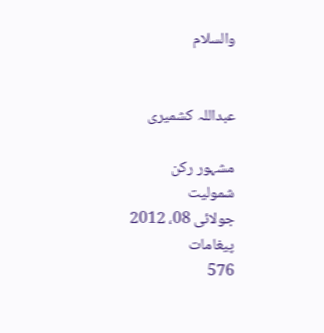والسلام


عبداللہ کشمیری

مشہور رکن
شمولیت
جولائی 08، 2012
پیغامات
576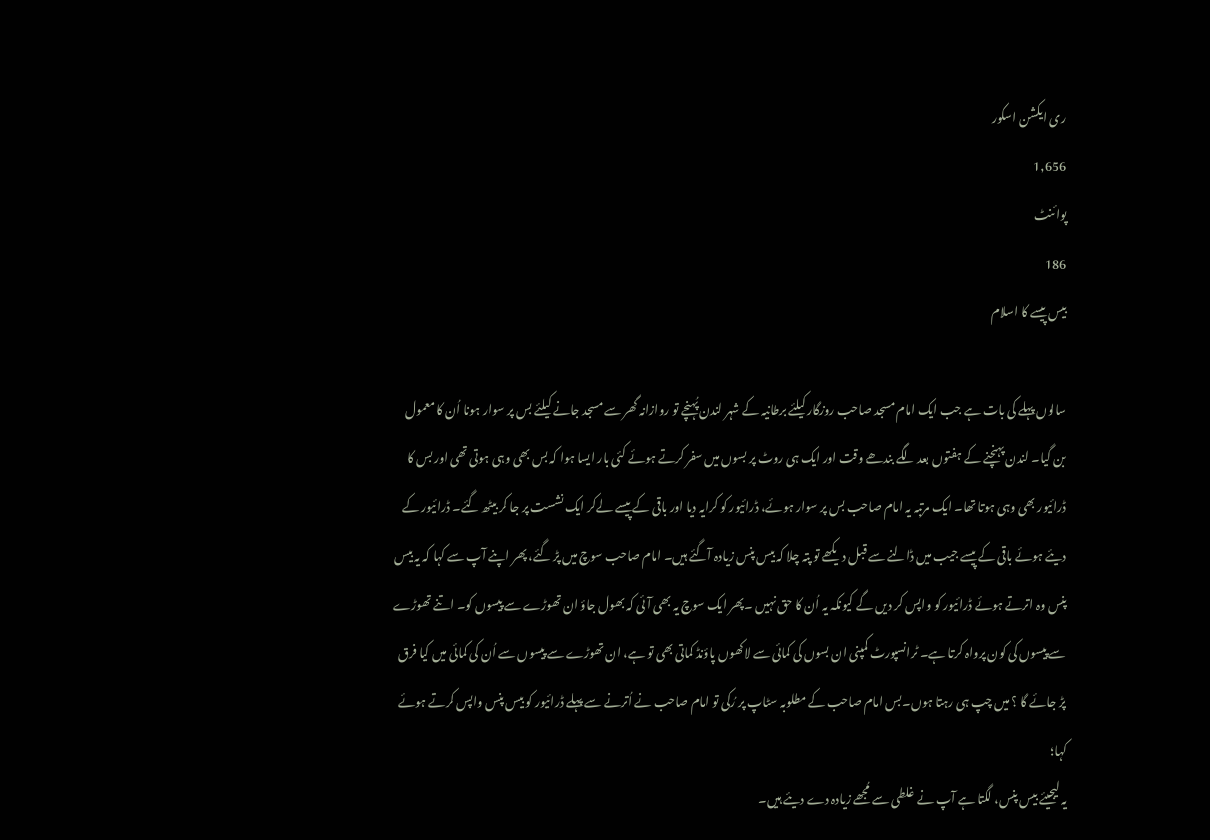ری ایکشن اسکور
1,656
پوائنٹ
186
بیس پیسے کا اسلام

سالوں پہلے کی بات ہے جب ایک امام مسجد صاحب روزگار کیلئے برطانیہ کے شہر لندن پُہنچے تو روازانہ گھر سے مسجد جانے کیلئے بس پر سوار ہونا اُن کا معمول بن گیا۔ لندن پہنچنے کے ہفتوں بعد لگے بندھے وقت اور ایک ہی روٹ پر بسوں میں سفر کرتے ہوئے کئی بار ایسا ہوا کہ بس بھی وہی ہوتی تھی اور بس کا ڈرائیور بھی وہی ہوتا تھا۔ ایک مرتبہ یہ امام صاحب بس پر سوار ہوئے، ڈرائیور کو کرایہ دیا اور باقی کے پیسے لےکر ایک نشست پر جا کر بیٹھ گئے۔ ڈرائیور کے دیئے ہوئے باقی کے پیسے جیب میں ڈالنے سے قبل دیکھے تو پتہ چلا کہ بیس پنس زیادہ آگئے ہیں۔ امام صاحب سوچ میں پڑ گئے، پھر اپنے آپ سے کہا کہ یہ بیس پنس وہ اترتے ہوئے ڈرائیور کو واپس کر دیں گے کیونکہ یہ اُن کا حق نہیں ۔پھر ایک سوچ یہ بھی آئی کہ بھول جاؤ ان تھوڑے سے پیسوں کو۔ اتنے تھوڑے سے پیسوں کی کون پرواہ کرتا ہے۔ ٹرانسپورٹ کمپنی ان بسوں کی کمائی سے لاکھوں پاؤنڈ کماتی بھی تو ہے، ان تھوڑے سے پیسوں سے اُن کی کمائی میں کیا فرق پڑ جائے گا ؟ میں چپ ہی رہتا ہوں۔بس امام صاحب کے مطلوبہ سٹاپ پر رُکی تو امام صاحب نے اُترنے سے پہلے ڈرائیور کو بیس پنس واپس کرتے ہوئے کہا؛
یہ لیجیئے بیس پنس، لگتا ہے آپ نے غلطی سے مُجھے زیادہ دے دیئے ہیں۔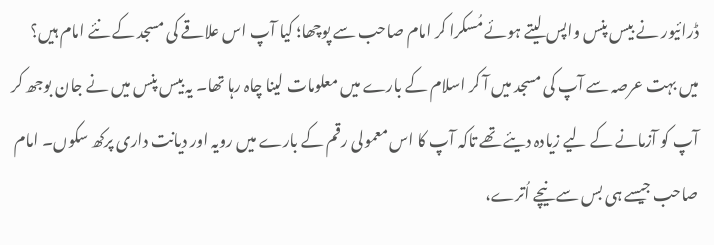ڈرائیور نے بیس پنس واپس لیتے ہوئے مُسکرا کر امام صاحب سے پوچھا؛ کیا آپ اس علاقے کی مسجد کے نئے امام ہیں؟
میں بہت عرصہ سے آپ کی مسجد میں آ کر اسلام کے بارے میں معلومات لینا چاہ رہا تھا۔ یہ بیس پنس میں نے جان بوجھ کر آپ کو آزمانے کے لیے زیادہ دیئے تھے تاکہ آپ کا اس معمولی رقم کے بارے میں رویہ اور دیانت داری پرکھ سکوں۔ امام صاحب جیسے ہی بس سے نیچے اُترے،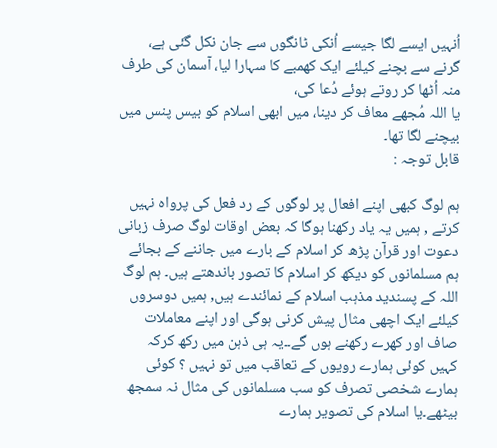اُنہیں ایسے لگا جیسے اُنکی ٹانگوں سے جان نکل گئی ہے، گرنے سے بچنے کیلئے ایک کھمبے کا سہارا لیا، آسمان کی طرف منہ اُٹھا کر روتے ہوئے دُعا کی،
یا اللہ مُجھے معاف کر دینا، میں ابھی اسلام کو بیس پنس میں بیچنے لگا تھا۔
قابل توجہ :

ہم لوگ کبھی اپنے افعال پر لوگوں کے رد فعل کی پرواہ نہیں کرتے , ہمیں یہ یاد رکھنا ہوگا کہ بعض اوقات لوگ صرف زبانی دعوت اور قرآن پڑھ کر اسلام کے بارے میں جاننے کے بجائے ہم مسلمانوں کو دیکھ کر اسلام کا تصور باندھتے ہیں۔ ہم لوگ اللہ کے پسندید مذہب اسلام کے نمائندے ہیں, ہمیں دوسروں کیلئے ایک اچھی مثال پیش کرنی ہوگی اور اپنے معاملات صاف اور کھرے رکھنے ہوں گے۔۔یہ ہی ذہن میں رکھ کرکہ کہیں کوئی ہمارے رویوں کے تعاقب میں تو نہیں ؟ کوئی ہمارے شخصی تصرف کو سب مسلمانوں کی مثال نہ سمجھ بیٹھے۔یا اسلام کی تصویر ہمارے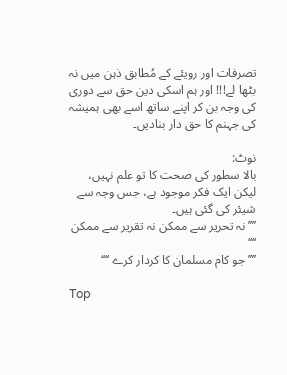تصرفات اور رویئے کے مُطابق ذہن میں نہ بٹھا لے!!! اور ہم اسکی دین حق سے دوری کی وجہ بن کر اپنے ساتھ اسے بھی ہمیشہ کی جہنم کا حق دار بنادیں۔

نوٹ:
بالا سطور کی صحت کا تو علم نہیں، لیکن ایک فکر موجود ہے، جس وجہ سے شیئر کی گئی ہیں۔
’’’’ نہ تحریر سے ممکن نہ تقریر سے ممکن ‘‘‘‘
’’’’ جو کام مسلمان کا کردار کرے ‘‘‘‘

Top